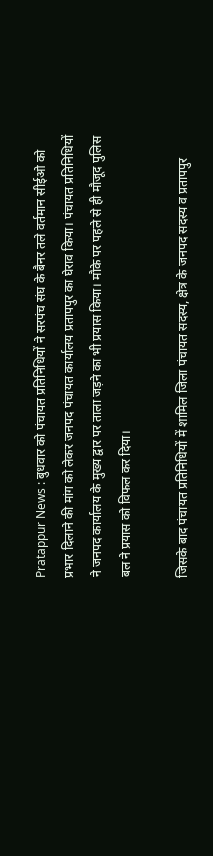Pratappur News : बुधवार को पंचायत प्रतिनिधियों ने सरपंच संघ के बैनर तले वर्तमान सीईओ को प्रभार दिलाने की मांग को लेकर जनपद पंचायत कार्यालय प्रतापपुर का घेराव किया। पंचायत प्रतिनिधियों ने जनपद कार्यालय के मुख्य द्वार पर ताला जड़ने का भी प्रयास किया। मौके पर पहले से ही मौजूद पुलिस बल ने प्रयास को विफल कर दिया।

जिसके बाद पंचायत प्रतिनिधियों में शामिल जिला पंचायत सदस्य, क्षेत्र के जनपद सदस्य व प्रतापपुर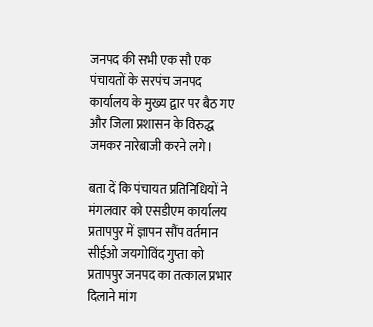जनपद की सभी एक सौ एक पंचायतों के सरपंच जनपद कार्यालय के मुख्य द्वार पर बैठ गए और जिला प्रशासन के विरुद्ध जमकर नारेबाजी करने लगे।

बता दें कि पंचायत प्रतिनिधियों ने मंगलवार को एसडीएम कार्यालय प्रतापपुर में ज्ञापन सौंप वर्तमान सीईओ जयगोविंद गुप्ता को प्रतापपुर जनपद का तत्काल प्रभार दिलाने मांग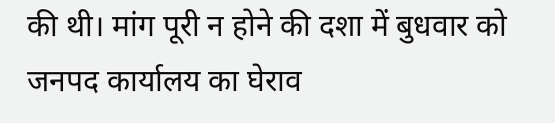की थी। मांग पूरी न होने की दशा में बुधवार को जनपद कार्यालय का घेराव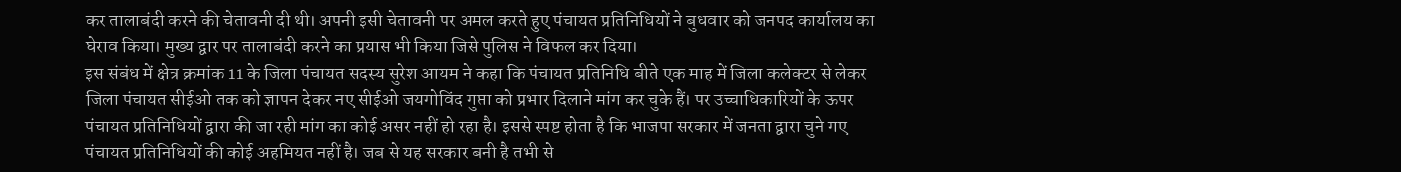कर तालाबंदी करने की चेतावनी दी थी। अपनी इसी चेतावनी पर अमल करते हुए पंचायत प्रतिनिधियों ने बुधवार को जनपद कार्यालय का घेराव किया। मुख्य द्वार पर तालाबंदी करने का प्रयास भी किया जिसे पुलिस ने विफल कर दिया।
इस संबंध में क्षेत्र क्रमांक 11 के जिला पंचायत सदस्य सुरेश आयम ने कहा कि पंचायत प्रतिनिधि बीते एक माह में जिला कलेक्टर से लेकर जिला पंचायत सीईओ तक को ज्ञापन देकर नए सीईओ जयगोविंद गुप्ता को प्रभार दिलाने मांग कर चुके हैं। पर उच्चाधिकारियों के ऊपर पंचायत प्रतिनिधियों द्वारा की जा रही मांग का कोई असर नहीं हो रहा है। इससे स्पष्ट होता है कि भाजपा सरकार में जनता द्वारा चुने गए पंचायत प्रतिनिधियों की कोई अहमियत नहीं है। जब से यह सरकार बनी है तभी से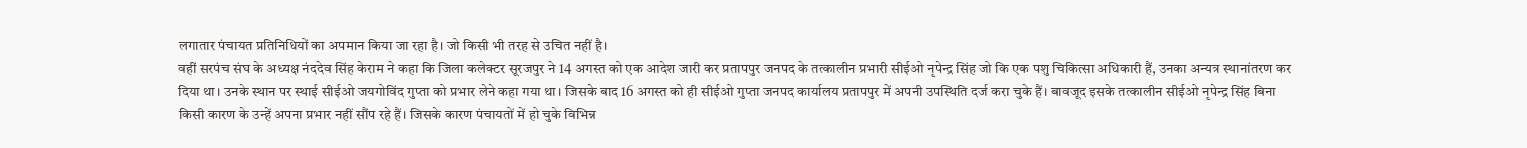लगातार पंचायत प्रतिनिधियों का अपमान किया जा रहा है। जो किसी भी तरह से उचित नहीं है।
वहीं सरपंच संघ के अध्यक्ष नंददेव सिंह केराम ने कहा कि जिला कलेक्टर सूरजपुर ने 14 अगस्त को एक आदेश जारी कर प्रतापपुर जनपद के तत्कालीन प्रभारी सीईओ नृपेन्द्र सिंह जो कि एक पशु चिकित्सा अधिकारी हैं, उनका अन्यत्र स्थानांतरण कर दिया था। उनके स्थान पर स्थाई सीईओ जयगोविंद गुप्ता को प्रभार लेने कहा गया था। जिसके बाद 16 अगस्त को ही सीईओ गुप्ता जनपद कार्यालय प्रतापपुर में अपनी उपस्थिति दर्ज करा चुके हैं। बावजूद इसके तत्कालीन सीईओ नृपेन्द्र सिंह बिना किसी कारण के उन्हें अपना प्रभार नहीं सौंप रहे हैं। जिसके कारण पंचायतों में हो चुके विभिन्न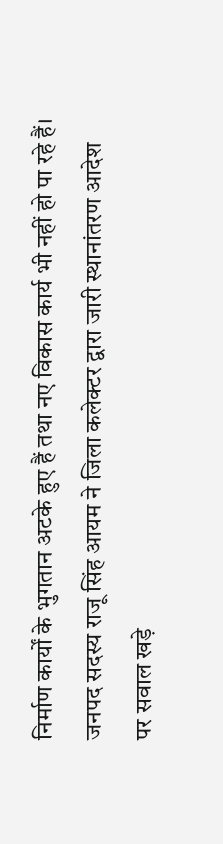निर्माण कार्यों के भुगतान अटके हुए हैं तथा नए विकास कार्य भी नहीं हो पा रहे हैं।
जनपद सदस्य राजू सिंह आयम ने जिला कलेक्टर द्वारा जारी स्थानांतरण आदेश पर सवाल खड़े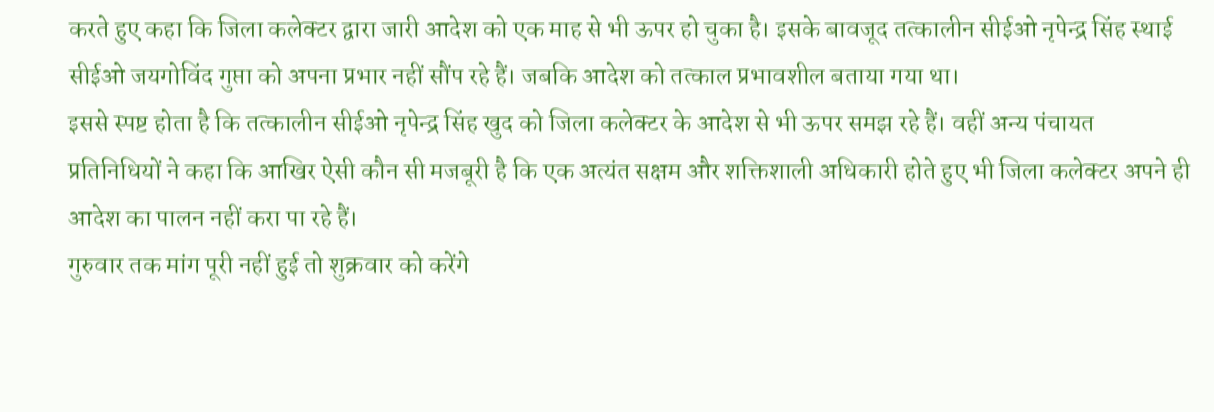करते हुए कहा कि जिला कलेक्टर द्वारा जारी आदेश को एक माह से भी ऊपर हो चुका है। इसके बावजूद तत्कालीन सीईओ नृपेन्द्र सिंह स्थाई सीईओ जयगोविंद गुप्ता को अपना प्रभार नहीं सौंप रहे हैं। जबकि आदेश को तत्काल प्रभावशील बताया गया था।
इससे स्पष्ट होता है कि तत्कालीन सीईओ नृपेन्द्र सिंह खुद को जिला कलेक्टर के आदेश से भी ऊपर समझ रहे हैं। वहीं अन्य पंचायत प्रतिनिधियों ने कहा कि आखिर ऐसी कौन सी मजबूरी है कि एक अत्यंत सक्षम और शक्तिशाली अधिकारी होते हुए भी जिला कलेक्टर अपने ही आदेश का पालन नहीं करा पा रहे हैं।
गुरुवार तक मांग पूरी नहीं हुई तो शुक्रवार को करेंगे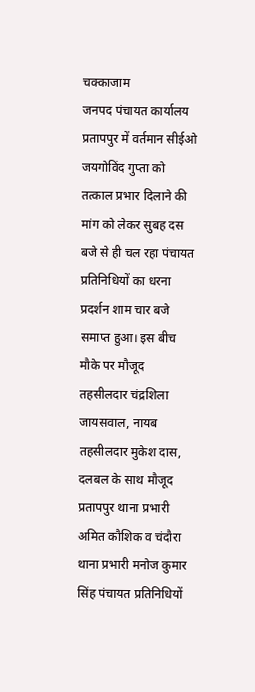चक्काजाम
जनपद पंचायत कार्यालय प्रतापपुर में वर्तमान सीईओ जयगोविंद गुप्ता को तत्काल प्रभार दिलाने की मांग को लेकर सुबह दस बजे से ही चल रहा पंचायत प्रतिनिधियों का धरना प्रदर्शन शाम चार बजे समाप्त हुआ। इस बीच मौके पर मौजूद तहसीलदार चंद्रशिला जायसवाल, नायब तहसीलदार मुकेश दास, दलबल के साथ मौजूद प्रतापपुर थाना प्रभारी अमित कौशिक व चंदौरा थाना प्रभारी मनोज कुमार सिंह पंचायत प्रतिनिधियों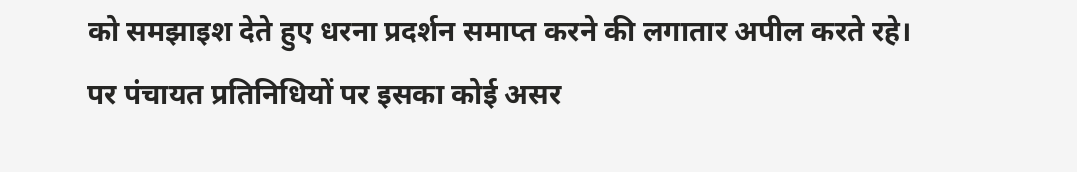को समझाइश देते हुए धरना प्रदर्शन समाप्त करने की लगातार अपील करते रहे।
पर पंचायत प्रतिनिधियों पर इसका कोई असर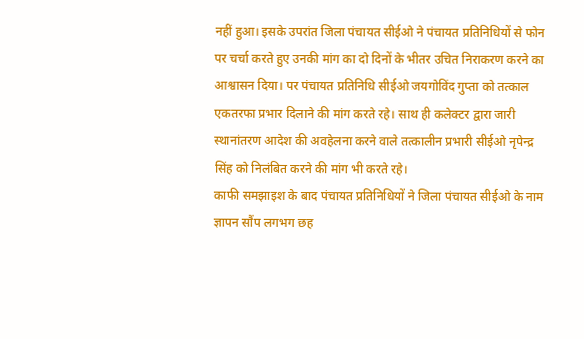नहीं हुआ। इसके उपरांत जिला पंचायत सीईओ ने पंचायत प्रतिनिधियों से फोन पर चर्चा करते हुए उनकी मांग का दो दिनों के भीतर उचित निराकरण करने का आश्वासन दिया। पर पंचायत प्रतिनिधि सीईओ जयगोविंद गुप्ता को तत्काल एकतरफा प्रभार दिलाने की मांग करते रहे। साथ ही कलेक्टर द्वारा जारी स्थानांतरण आदेश की अवहेलना करने वाले तत्कालीन प्रभारी सीईओ नृपेन्द्र सिंह को निलंबित करने की मांग भी करते रहे।
काफी समझाइश के बाद पंचायत प्रतिनिधियों ने जिला पंचायत सीईओ के नाम ज्ञापन सौंप लगभग छह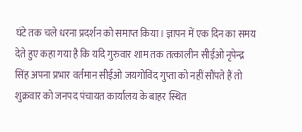घंटे तक चले धरना प्रदर्शन को समाप्त किया। ज्ञापन में एक दिन का समय देते हुए कहा गया है कि यदि गुरुवार शाम तक तत्कालीन सीईओ नृपेन्द्र सिंह अपना प्रभार वर्तमान सीईओ जयगोविंद गुप्ता को नहीं सौंपते हैं तो शुक्रवार को जनपद पंचायत कार्यालय के बाहर स्थित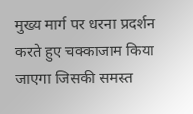मुख्य मार्ग पर धरना प्रदर्शन करते हुए चक्काजाम किया जाएगा जिसकी समस्त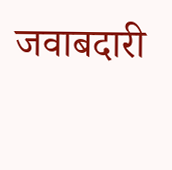जवाबदारी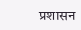प्रशासन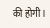की होगी।